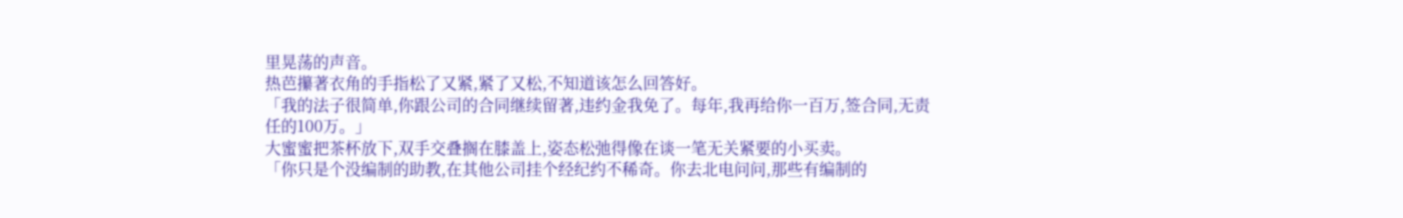里晃荡的声音。
热芭攥著衣角的手指松了又紧,紧了又松,不知道该怎么回答好。
「我的法子很简单,你跟公司的合同继续留著,违约金我免了。每年,我再给你一百万,签合同,无责任的100万。」
大蜜蜜把茶杯放下,双手交叠搁在膝盖上,姿态松弛得像在谈一笔无关紧要的小买卖。
「你只是个没编制的助教,在其他公司挂个经纪约不稀奇。你去北电问问,那些有编制的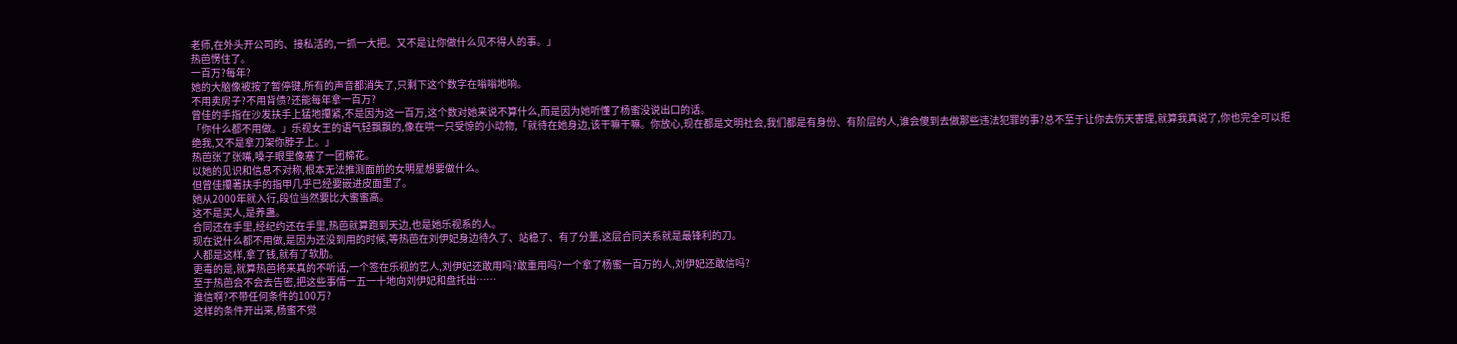老师,在外头开公司的、接私活的,一抓一大把。又不是让你做什么见不得人的事。」
热芭愣住了。
一百万?每年?
她的大脑像被按了暂停键,所有的声音都消失了,只剩下这个数字在嗡嗡地响。
不用卖房子?不用背债?还能每年拿一百万?
曾佳的手指在沙发扶手上猛地攥紧,不是因为这一百万,这个数对她来说不算什么,而是因为她听懂了杨蜜没说出口的话。
「你什么都不用做。」乐视女王的语气轻飘飘的,像在哄一只受惊的小动物,「就待在她身边,该干嘛干嘛。你放心,现在都是文明社会,我们都是有身份、有阶层的人,谁会傻到去做那些违法犯罪的事?总不至于让你去伤天害理,就算我真说了,你也完全可以拒绝我,又不是拿刀架你脖子上。」
热芭张了张嘴,嗓子眼里像塞了一团棉花。
以她的见识和信息不对称,根本无法推测面前的女明星想要做什么。
但曾佳攥著扶手的指甲几乎已经要嵌进皮面里了。
她从2000年就入行,段位当然要比大蜜蜜高。
这不是买人,是养蛊。
合同还在手里,经纪约还在手里,热芭就算跑到天边,也是她乐视系的人。
现在说什么都不用做,是因为还没到用的时候,等热芭在刘伊妃身边待久了、站稳了、有了分量,这层合同关系就是最锋利的刀。
人都是这样,拿了钱,就有了软肋。
更毒的是,就算热芭将来真的不听话,一个签在乐视的艺人,刘伊妃还敢用吗?敢重用吗?一个拿了杨蜜一百万的人,刘伊妃还敢信吗?
至于热芭会不会去告密,把这些事情一五一十地向刘伊妃和盘托出……
谁信啊?不带任何条件的100万?
这样的条件开出来,杨蜜不觉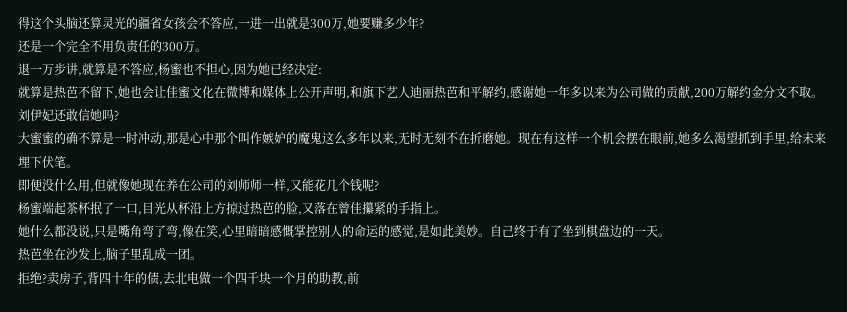得这个头脑还算灵光的疆省女孩会不答应,一进一出就是300万,她要赚多少年?
还是一个完全不用负责任的300万。
退一万步讲,就算是不答应,杨蜜也不担心,因为她已经决定:
就算是热芭不留下,她也会让佳蜜文化在微博和媒体上公开声明,和旗下艺人迪丽热芭和平解约,感谢她一年多以来为公司做的贡献,200万解约金分文不取。
刘伊妃还敢信她吗?
大蜜蜜的确不算是一时冲动,那是心中那个叫作嫉妒的魔鬼这么多年以来,无时无刻不在折磨她。现在有这样一个机会摆在眼前,她多么渴望抓到手里,给未来埋下伏笔。
即便没什么用,但就像她现在养在公司的刘师师一样,又能花几个钱呢?
杨蜜端起茶杯抿了一口,目光从杯沿上方掠过热芭的脸,又落在曾佳攥紧的手指上。
她什么都没说,只是嘴角弯了弯,像在笑,心里暗暗感慨掌控别人的命运的感觉,是如此美妙。自己终于有了坐到棋盘边的一天。
热芭坐在沙发上,脑子里乱成一团。
拒绝?卖房子,背四十年的债,去北电做一个四千块一个月的助教,前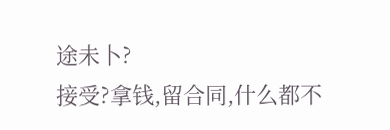途未卜?
接受?拿钱,留合同,什么都不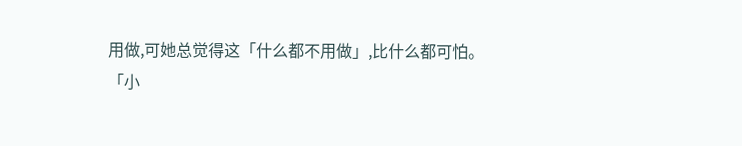用做,可她总觉得这「什么都不用做」,比什么都可怕。
「小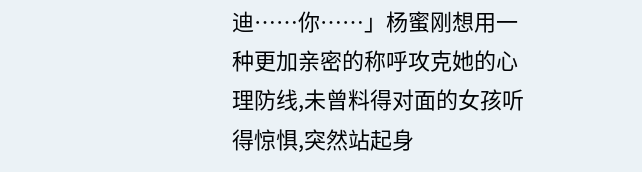迪……你……」杨蜜刚想用一种更加亲密的称呼攻克她的心理防线,未曾料得对面的女孩听得惊惧,突然站起身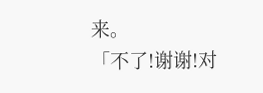来。
「不了!谢谢!对